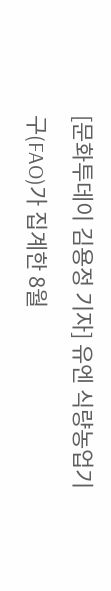[문화투데이 김용정 기자] 유엔 식량농업기구(FAO)가 집계한 8월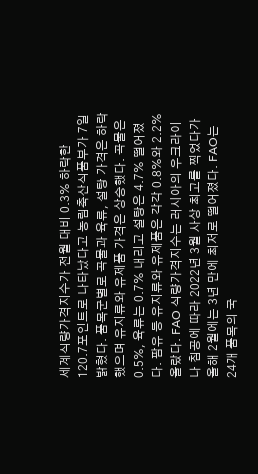세계식량가격지수가 전월 대비 0.3% 하락한 120.7포인트로 나타났다고 농림축산식품부가 7일 밝혔다. 품목군별로 곡물과 육류, 설탕 가격은 하락했으며 유지류와 유제품 가격은 상승했다. 곡물은 0.5%, 육류는 0.7% 내리고 설탕은 4.7% 떨어졌다. 팜유 등 유지류와 유제품은 각각 0.8%와 2.2% 올랐다. FAO 식량가격지수는 러시아의 우크라이나 침공에 따라 2022년 3월 사상 최고를 찍었다가 올해 2월에는 3년 만에 최저로 떨어졌다. FAO는 24개 품목의 국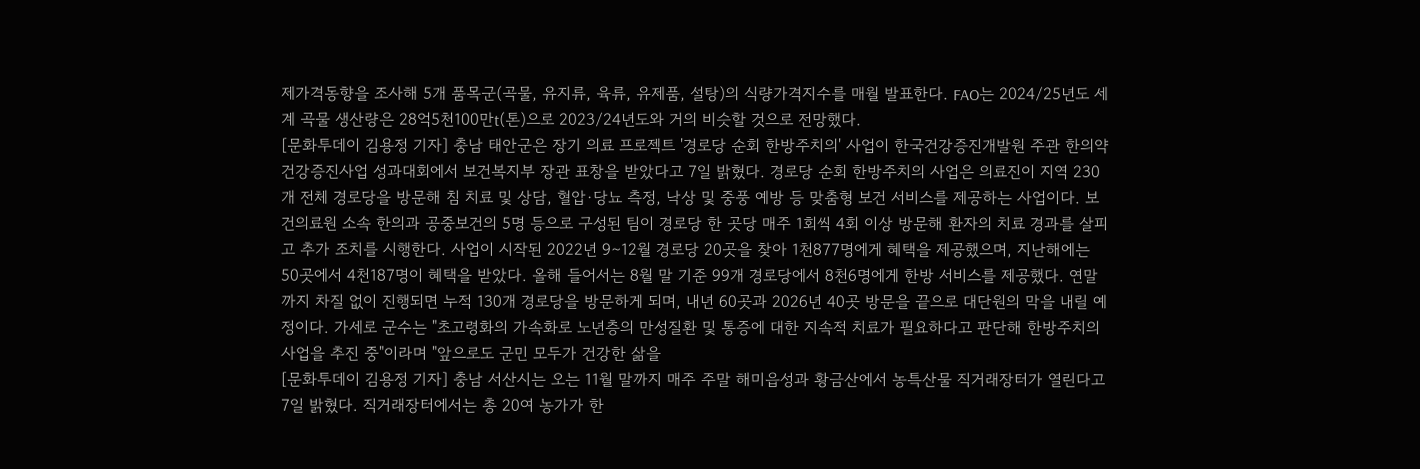제가격동향을 조사해 5개 품목군(곡물, 유지류, 육류, 유제품, 설탕)의 식량가격지수를 매월 발표한다. FAO는 2024/25년도 세계 곡물 생산량은 28억5천100만t(톤)으로 2023/24년도와 거의 비슷할 것으로 전망했다.
[문화투데이 김용정 기자] 충남 태안군은 장기 의료 프로젝트 '경로당 순회 한방주치의' 사업이 한국건강증진개발원 주관 한의약 건강증진사업 성과대회에서 보건복지부 장관 표창을 받았다고 7일 밝혔다. 경로당 순회 한방주치의 사업은 의료진이 지역 230개 전체 경로당을 방문해 침 치료 및 상담, 혈압·당뇨 측정, 낙상 및 중풍 예방 등 맞춤형 보건 서비스를 제공하는 사업이다. 보건의료원 소속 한의과 공중보건의 5명 등으로 구성된 팀이 경로당 한 곳당 매주 1회씩 4회 이상 방문해 환자의 치료 경과를 살피고 추가 조치를 시행한다. 사업이 시작된 2022년 9∼12월 경로당 20곳을 찾아 1천877명에게 혜택을 제공했으며, 지난해에는 50곳에서 4천187명이 혜택을 받았다. 올해 들어서는 8월 말 기준 99개 경로당에서 8천6명에게 한방 서비스를 제공했다. 연말까지 차질 없이 진행되면 누적 130개 경로당을 방문하게 되며, 내년 60곳과 2026년 40곳 방문을 끝으로 대단원의 막을 내릴 예정이다. 가세로 군수는 "초고령화의 가속화로 노년층의 만성질환 및 통증에 대한 지속적 치료가 필요하다고 판단해 한방주치의 사업을 추진 중"이라며 "앞으로도 군민 모두가 건강한 삶을
[문화투데이 김용정 기자] 충남 서산시는 오는 11월 말까지 매주 주말 해미읍성과 황금산에서 농특산물 직거래장터가 열린다고 7일 밝혔다. 직거래장터에서는 총 20여 농가가 한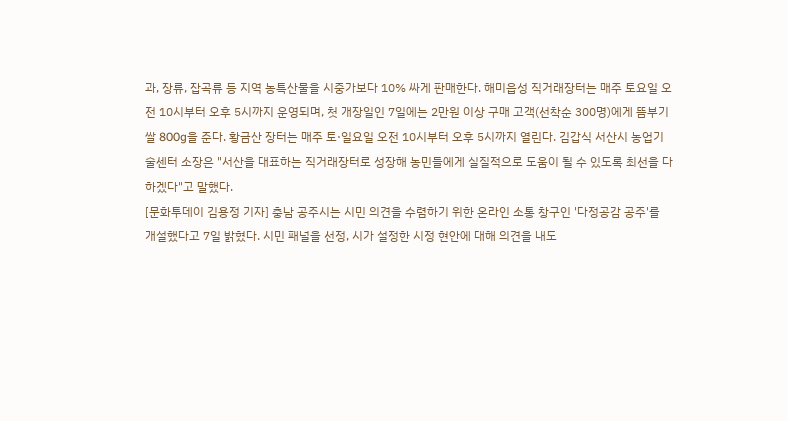과, 장류, 잡곡류 등 지역 농특산물을 시중가보다 10% 싸게 판매한다. 해미읍성 직거래장터는 매주 토요일 오전 10시부터 오후 5시까지 운영되며, 첫 개장일인 7일에는 2만원 이상 구매 고객(선착순 300명)에게 뜸부기 쌀 800g을 준다. 황금산 장터는 매주 토·일요일 오전 10시부터 오후 5시까지 열린다. 김갑식 서산시 농업기술센터 소장은 "서산을 대표하는 직거래장터로 성장해 농민들에게 실질적으로 도움이 될 수 있도록 최선을 다하겠다"고 말했다.
[문화투데이 김용정 기자] 충남 공주시는 시민 의견을 수렴하기 위한 온라인 소통 창구인 '다정공감 공주'를 개설했다고 7일 밝혔다. 시민 패널을 선정, 시가 설정한 시정 현안에 대해 의견을 내도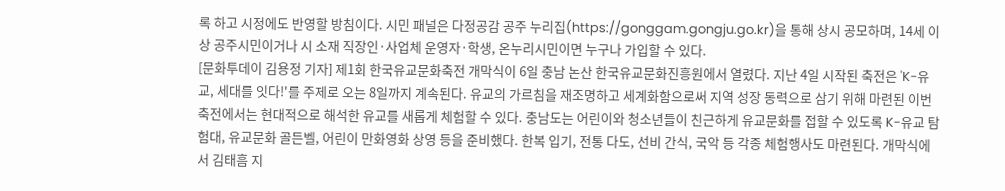록 하고 시정에도 반영할 방침이다. 시민 패널은 다정공감 공주 누리집(https://gonggam.gongju.go.kr)을 통해 상시 공모하며, 14세 이상 공주시민이거나 시 소재 직장인·사업체 운영자·학생, 온누리시민이면 누구나 가입할 수 있다.
[문화투데이 김용정 기자] 제1회 한국유교문화축전 개막식이 6일 충남 논산 한국유교문화진흥원에서 열렸다. 지난 4일 시작된 축전은 'K-유교, 세대를 잇다!'를 주제로 오는 8일까지 계속된다. 유교의 가르침을 재조명하고 세계화함으로써 지역 성장 동력으로 삼기 위해 마련된 이번 축전에서는 현대적으로 해석한 유교를 새롭게 체험할 수 있다. 충남도는 어린이와 청소년들이 친근하게 유교문화를 접할 수 있도록 K-유교 탐험대, 유교문화 골든벨, 어린이 만화영화 상영 등을 준비했다. 한복 입기, 전통 다도, 선비 간식, 국악 등 각종 체험행사도 마련된다. 개막식에서 김태흠 지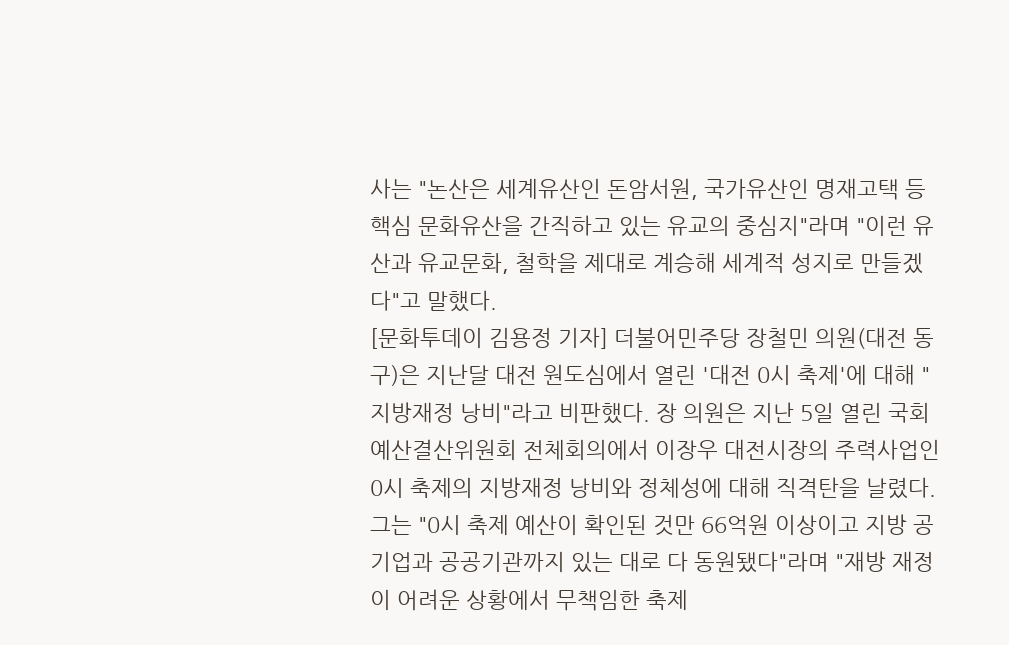사는 "논산은 세계유산인 돈암서원, 국가유산인 명재고택 등 핵심 문화유산을 간직하고 있는 유교의 중심지"라며 "이런 유산과 유교문화, 철학을 제대로 계승해 세계적 성지로 만들겠다"고 말했다.
[문화투데이 김용정 기자] 더불어민주당 장철민 의원(대전 동구)은 지난달 대전 원도심에서 열린 '대전 0시 축제'에 대해 "지방재정 낭비"라고 비판했다. 장 의원은 지난 5일 열린 국회예산결산위원회 전체회의에서 이장우 대전시장의 주력사업인 0시 축제의 지방재정 낭비와 정체성에 대해 직격탄을 날렸다. 그는 "0시 축제 예산이 확인된 것만 66억원 이상이고 지방 공기업과 공공기관까지 있는 대로 다 동원됐다"라며 "재방 재정이 어려운 상황에서 무책임한 축제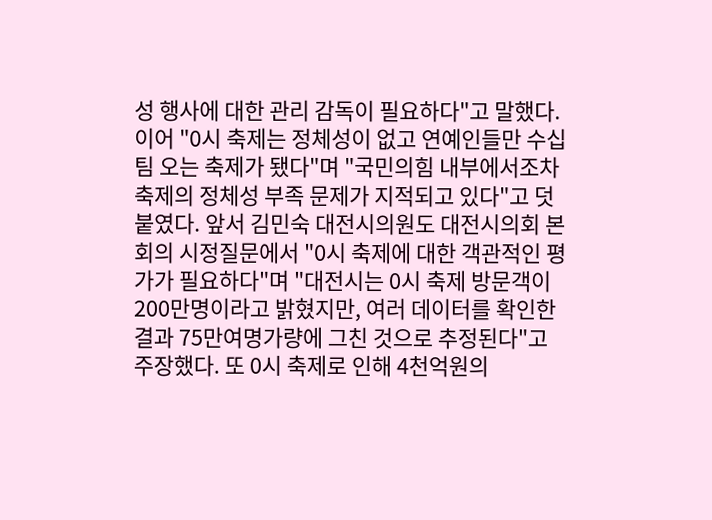성 행사에 대한 관리 감독이 필요하다"고 말했다. 이어 "0시 축제는 정체성이 없고 연예인들만 수십팀 오는 축제가 됐다"며 "국민의힘 내부에서조차 축제의 정체성 부족 문제가 지적되고 있다"고 덧붙였다. 앞서 김민숙 대전시의원도 대전시의회 본회의 시정질문에서 "0시 축제에 대한 객관적인 평가가 필요하다"며 "대전시는 0시 축제 방문객이 200만명이라고 밝혔지만, 여러 데이터를 확인한 결과 75만여명가량에 그친 것으로 추정된다"고 주장했다. 또 0시 축제로 인해 4천억원의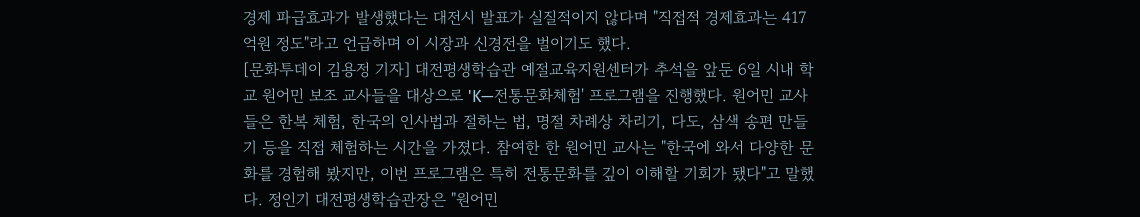경제 파급효과가 발생했다는 대전시 발표가 실질적이지 않다며 "직접적 경제효과는 417억원 정도"라고 언급하며 이 시장과 신경전을 벌이기도 했다.
[문화투데이 김용정 기자] 대전평생학습관 예절교육지원센터가 추석을 앞둔 6일 시내 학교 원어민 보조 교사들을 대상으로 'K—전통문화체험' 프로그램을 진행했다. 원어민 교사들은 한복 체험, 한국의 인사법과 절하는 법, 명절 차례상 차리기, 다도, 삼색 송편 만들기 등을 직접 체험하는 시간을 가졌다. 참여한 한 원어민 교사는 "한국에 와서 다양한 문화를 경험해 봤지만, 이번 프로그램은 특히 전통문화를 깊이 이해할 기회가 됐다"고 말했다. 정인기 대전평생학습관장은 "원어민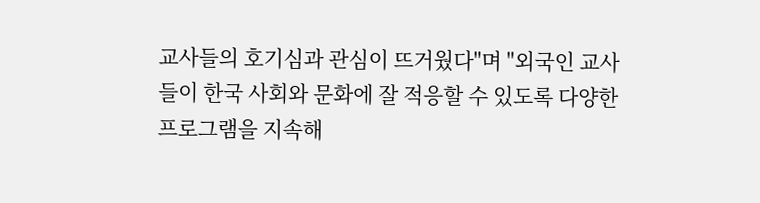교사들의 호기심과 관심이 뜨거웠다"며 "외국인 교사들이 한국 사회와 문화에 잘 적응할 수 있도록 다양한 프로그램을 지속해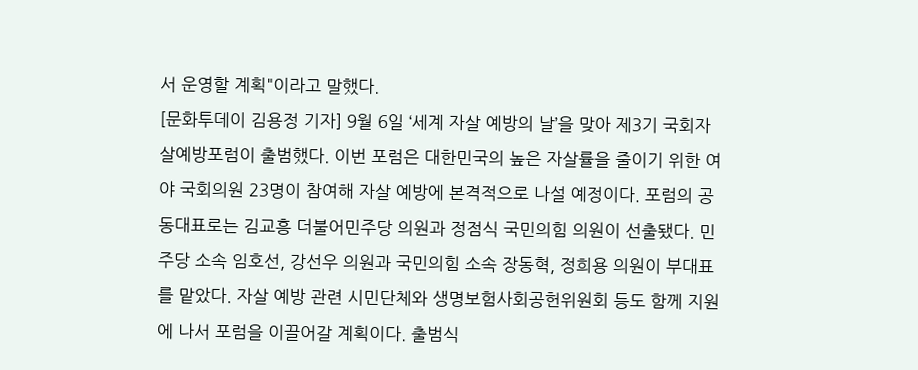서 운영할 계획"이라고 말했다.
[문화투데이 김용정 기자] 9월 6일 ‘세계 자살 예방의 날’을 맞아 제3기 국회자살예방포럼이 출범했다. 이번 포럼은 대한민국의 높은 자살률을 줄이기 위한 여야 국회의원 23명이 참여해 자살 예방에 본격적으로 나설 예정이다. 포럼의 공동대표로는 김교흥 더불어민주당 의원과 정점식 국민의힘 의원이 선출됐다. 민주당 소속 임호선, 강선우 의원과 국민의힘 소속 장동혁, 정희용 의원이 부대표를 맡았다. 자살 예방 관련 시민단체와 생명보험사회공헌위원회 등도 함께 지원에 나서 포럼을 이끌어갈 계획이다. 출범식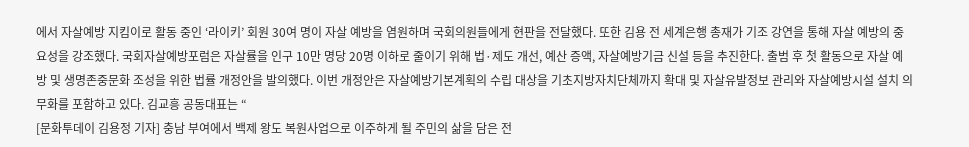에서 자살예방 지킴이로 활동 중인 ‘라이키’ 회원 30여 명이 자살 예방을 염원하며 국회의원들에게 현판을 전달했다. 또한 김용 전 세계은행 총재가 기조 강연을 통해 자살 예방의 중요성을 강조했다. 국회자살예방포럼은 자살률을 인구 10만 명당 20명 이하로 줄이기 위해 법·제도 개선, 예산 증액, 자살예방기금 신설 등을 추진한다. 출범 후 첫 활동으로 자살 예방 및 생명존중문화 조성을 위한 법률 개정안을 발의했다. 이번 개정안은 자살예방기본계획의 수립 대상을 기초지방자치단체까지 확대 및 자살유발정보 관리와 자살예방시설 설치 의무화를 포함하고 있다. 김교흥 공동대표는 “
[문화투데이 김용정 기자] 충남 부여에서 백제 왕도 복원사업으로 이주하게 될 주민의 삶을 담은 전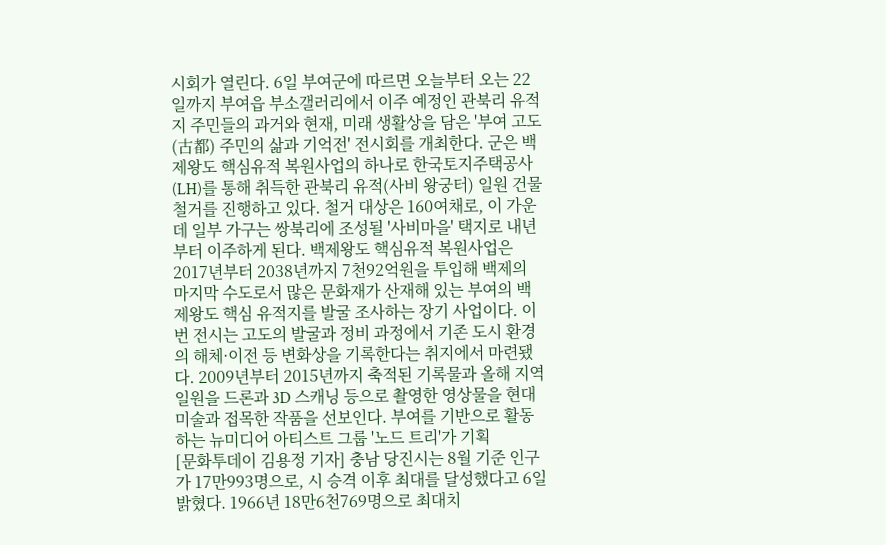시회가 열린다. 6일 부여군에 따르면 오늘부터 오는 22일까지 부여읍 부소갤러리에서 이주 예정인 관북리 유적지 주민들의 과거와 현재, 미래 생활상을 담은 '부여 고도(古都) 주민의 삶과 기억전' 전시회를 개최한다. 군은 백제왕도 핵심유적 복원사업의 하나로 한국토지주택공사(LH)를 통해 취득한 관북리 유적(사비 왕궁터) 일원 건물 철거를 진행하고 있다. 철거 대상은 160여채로, 이 가운데 일부 가구는 쌍북리에 조성될 '사비마을' 택지로 내년부터 이주하게 된다. 백제왕도 핵심유적 복원사업은 2017년부터 2038년까지 7천92억원을 투입해 백제의 마지막 수도로서 많은 문화재가 산재해 있는 부여의 백제왕도 핵심 유적지를 발굴 조사하는 장기 사업이다. 이번 전시는 고도의 발굴과 정비 과정에서 기존 도시 환경의 해체·이전 등 변화상을 기록한다는 취지에서 마련됐다. 2009년부터 2015년까지 축적된 기록물과 올해 지역 일원을 드론과 3D 스캐닝 등으로 촬영한 영상물을 현대미술과 접목한 작품을 선보인다. 부여를 기반으로 활동하는 뉴미디어 아티스트 그룹 '노드 트리'가 기획
[문화투데이 김용정 기자] 충남 당진시는 8월 기준 인구가 17만993명으로, 시 승격 이후 최대를 달성했다고 6일 밝혔다. 1966년 18만6천769명으로 최대치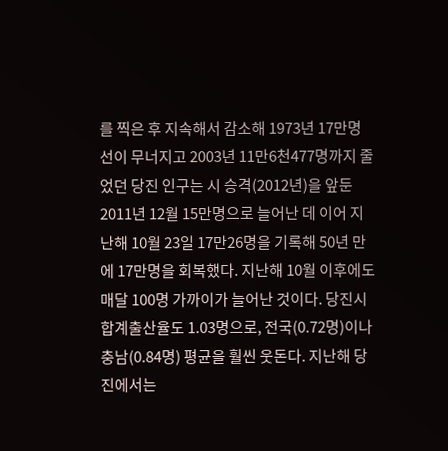를 찍은 후 지속해서 감소해 1973년 17만명 선이 무너지고 2003년 11만6천477명까지 줄었던 당진 인구는 시 승격(2012년)을 앞둔 2011년 12월 15만명으로 늘어난 데 이어 지난해 10월 23일 17만26명을 기록해 50년 만에 17만명을 회복했다. 지난해 10월 이후에도 매달 100명 가까이가 늘어난 것이다. 당진시 합계출산율도 1.03명으로, 전국(0.72명)이나 충남(0.84명) 평균을 훨씬 웃돈다. 지난해 당진에서는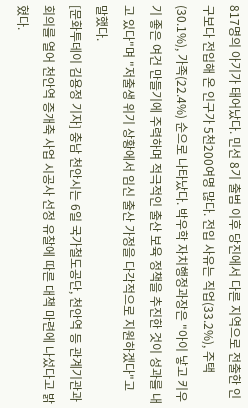817명의 아기가 태어났다. 민선 8기 출범 이후 당진에서 다른 지역으로 전출한 인구보다 전입해 온 인구가 5천200여명 많다. 전입 사유는 직업(33.2%), 주택(30.1%), 가족(22.4%) 순으로 나타났다. 박우학 자치행정과장은 "아이 낳고 키우기 좋은 여건 만들기에 주력하며 적극적인 출산 보육 정책을 추진한 것이 성과를 내고 있다"며 "저출생 위기 상황에서 임신 출산 가정을 다각적으로 지원하겠다"고 말했다.
[문화투데이 김용정 기자] 충남 천안시는 6일 국가철도공단, 천안역 등 관계기관과 회의를 열어 천안역 증개축 사업 시공사 선정 유찰에 따른 대책 마련에 나섰다고 밝혔다.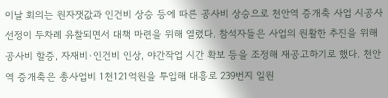이날 회의는 원자잿값과 인건비 상승 등에 따른 공사비 상승으로 천안역 증개축 사업 시공사 선정이 두차례 유찰되면서 대책 마련을 위해 열렸다. 참석자들은 사업의 원활한 추진을 위해 공사비 할증, 자재비·인건비 인상, 야간작업 시간 확보 등을 조정해 재공고하기로 했다. 천안역 증개축은 총사업비 1천121억원을 투입해 대흥로 239번지 일원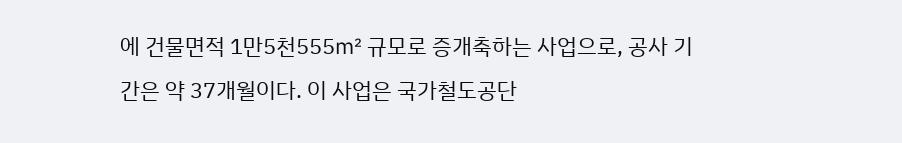에 건물면적 1만5천555㎡ 규모로 증개축하는 사업으로, 공사 기간은 약 37개월이다. 이 사업은 국가철도공단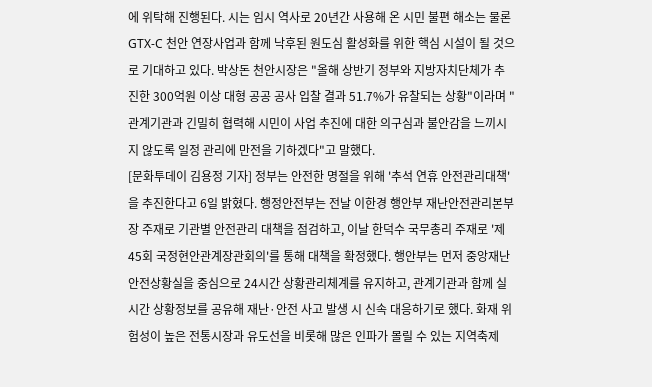에 위탁해 진행된다. 시는 임시 역사로 20년간 사용해 온 시민 불편 해소는 물론 GTX-C 천안 연장사업과 함께 낙후된 원도심 활성화를 위한 핵심 시설이 될 것으로 기대하고 있다. 박상돈 천안시장은 "올해 상반기 정부와 지방자치단체가 추진한 300억원 이상 대형 공공 공사 입찰 결과 51.7%가 유찰되는 상황"이라며 "관계기관과 긴밀히 협력해 시민이 사업 추진에 대한 의구심과 불안감을 느끼시지 않도록 일정 관리에 만전을 기하겠다"고 말했다.
[문화투데이 김용정 기자] 정부는 안전한 명절을 위해 '추석 연휴 안전관리대책'을 추진한다고 6일 밝혔다. 행정안전부는 전날 이한경 행안부 재난안전관리본부장 주재로 기관별 안전관리 대책을 점검하고, 이날 한덕수 국무총리 주재로 '제45회 국정현안관계장관회의'를 통해 대책을 확정했다. 행안부는 먼저 중앙재난안전상황실을 중심으로 24시간 상황관리체계를 유지하고, 관계기관과 함께 실시간 상황정보를 공유해 재난·안전 사고 발생 시 신속 대응하기로 했다. 화재 위험성이 높은 전통시장과 유도선을 비롯해 많은 인파가 몰릴 수 있는 지역축제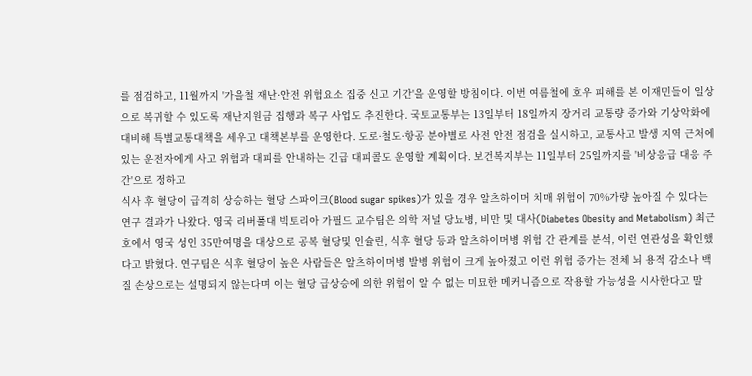를 점검하고, 11월까지 '가을철 재난·안전 위험요소 집중 신고 기간'을 운영할 방침이다. 이번 여름철에 호우 피해를 본 이재민들이 일상으로 복귀할 수 있도록 재난지원금 집행과 복구 사업도 추진한다. 국토교통부는 13일부터 18일까지 장거리 교통량 증가와 기상악화에 대비해 특별교통대책을 세우고 대책본부를 운영한다. 도로·철도·항공 분야별로 사전 안전 점검을 실시하고, 교통사고 발생 지역 근처에 있는 운전자에게 사고 위험과 대피를 안내하는 긴급 대피콜도 운영할 계획이다. 보건복지부는 11일부터 25일까지를 '비상응급 대응 주간'으로 정하고
식사 후 혈당이 급격히 상승하는 혈당 스파이크(Blood sugar spikes)가 있을 경우 알츠하이머 치매 위험이 70%가량 높아질 수 있다는 연구 결과가 나왔다. 영국 리버풀대 빅토리아 가필드 교수팀은 의학 저널 당뇨병, 비만 및 대사(Diabetes Obesity and Metabolism) 최근호에서 영국 성인 35만여명을 대상으로 공복 혈당및 인슐린, 식후 혈당 등과 알츠하이머병 위험 간 관계를 분석, 이런 연관성을 확인했다고 밝혔다. 연구팀은 식후 혈당이 높은 사람들은 알츠하이머병 발병 위험이 크게 높아졌고 이런 위험 증가는 전체 뇌 용적 감소나 백질 손상으로는 설명되지 않는다며 이는 혈당 급상승에 의한 위험이 알 수 없는 미묘한 메커니즘으로 작용할 가능성을 시사한다고 말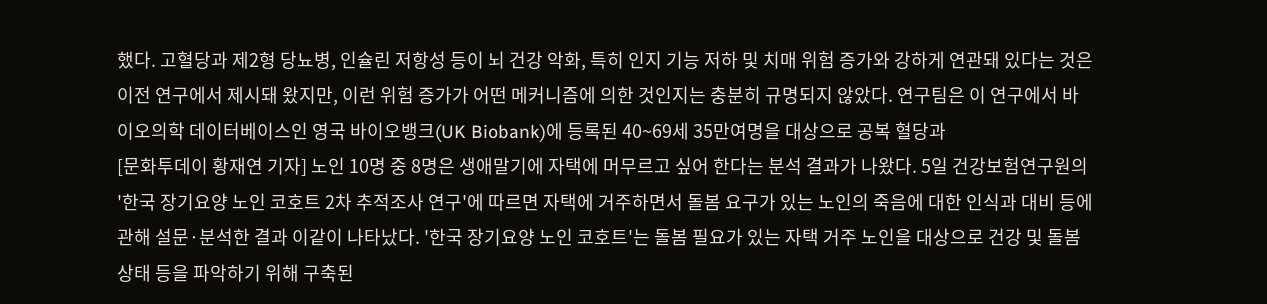했다. 고혈당과 제2형 당뇨병, 인슐린 저항성 등이 뇌 건강 악화, 특히 인지 기능 저하 및 치매 위험 증가와 강하게 연관돼 있다는 것은 이전 연구에서 제시돼 왔지만, 이런 위험 증가가 어떤 메커니즘에 의한 것인지는 충분히 규명되지 않았다. 연구팀은 이 연구에서 바이오의학 데이터베이스인 영국 바이오뱅크(UK Biobank)에 등록된 40~69세 35만여명을 대상으로 공복 혈당과
[문화투데이 황재연 기자] 노인 10명 중 8명은 생애말기에 자택에 머무르고 싶어 한다는 분석 결과가 나왔다. 5일 건강보험연구원의 '한국 장기요양 노인 코호트 2차 추적조사 연구'에 따르면 자택에 거주하면서 돌봄 요구가 있는 노인의 죽음에 대한 인식과 대비 등에 관해 설문·분석한 결과 이같이 나타났다. '한국 장기요양 노인 코호트'는 돌봄 필요가 있는 자택 거주 노인을 대상으로 건강 및 돌봄 상태 등을 파악하기 위해 구축된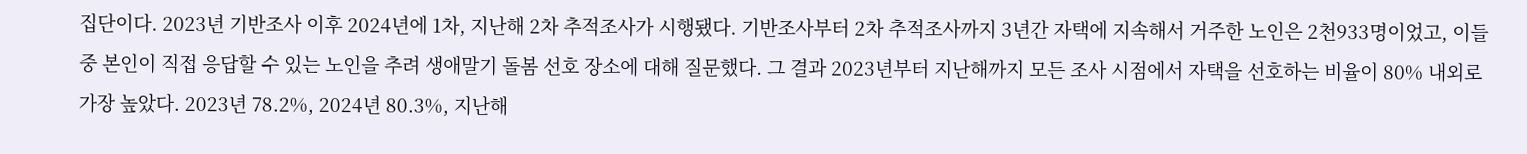집단이다. 2023년 기반조사 이후 2024년에 1차, 지난해 2차 추적조사가 시행됐다. 기반조사부터 2차 추적조사까지 3년간 자택에 지속해서 거주한 노인은 2천933명이었고, 이들 중 본인이 직접 응답할 수 있는 노인을 추려 생애말기 돌봄 선호 장소에 대해 질문했다. 그 결과 2023년부터 지난해까지 모든 조사 시점에서 자택을 선호하는 비율이 80% 내외로 가장 높았다. 2023년 78.2%, 2024년 80.3%, 지난해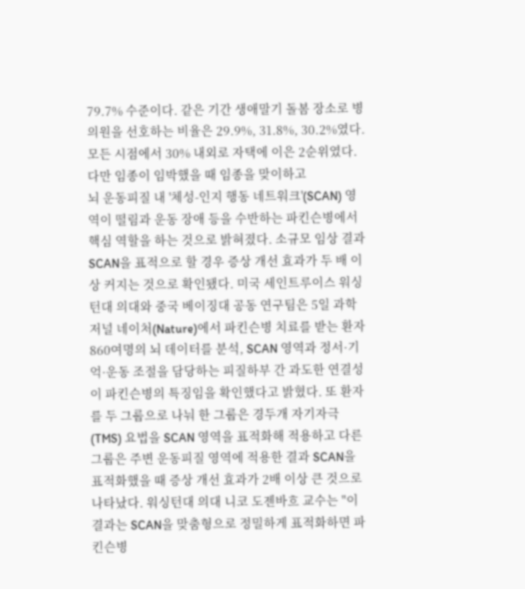79.7% 수준이다. 같은 기간 생애말기 돌봄 장소로 병의원을 선호하는 비율은 29.9%, 31.8%, 30.2%였다. 모든 시점에서 30% 내외로 자택에 이은 2순위였다. 다만 임종이 임박했을 때 임종을 맞이하고
뇌 운동피질 내 '체성-인지 행동 네트워크'(SCAN) 영역이 떨림과 운동 장애 등을 수반하는 파킨슨병에서 핵심 역할을 하는 것으로 밝혀졌다. 소규모 임상 결과 SCAN을 표적으로 할 경우 증상 개선 효과가 두 배 이상 커지는 것으로 확인됐다. 미국 세인트루이스 워싱턴대 의대와 중국 베이징대 공동 연구팀은 5일 과학 저널 네이처(Nature)에서 파킨슨병 치료를 받는 환자 860여명의 뇌 데이터를 분석, SCAN 영역과 정서·기억·운동 조절을 담당하는 피질하부 간 과도한 연결성이 파킨슨병의 특징임을 확인했다고 밝혔다. 또 환자를 두 그룹으로 나눠 한 그룹은 경두개 자기자극(TMS) 요법을 SCAN 영역을 표적화해 적용하고 다른 그룹은 주변 운동피질 영역에 적용한 결과 SCAN을 표적화했을 때 증상 개선 효과가 2배 이상 큰 것으로 나타났다. 워싱턴대 의대 니코 도젠바흐 교수는 "이 결과는 SCAN을 맞춤형으로 정밀하게 표적화하면 파킨슨병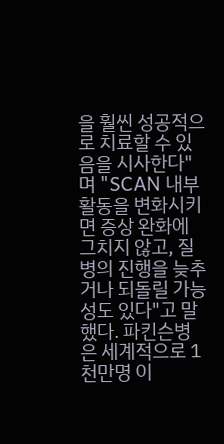을 훨씬 성공적으로 치료할 수 있음을 시사한다"며 "SCAN 내부 활동을 변화시키면 증상 완화에 그치지 않고, 질병의 진행을 늦추거나 되돌릴 가능성도 있다"고 말했다. 파킨슨병은 세계적으로 1천만명 이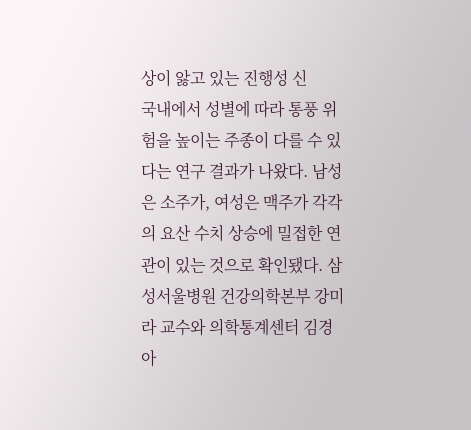상이 앓고 있는 진행성 신
국내에서 성별에 따라 통풍 위험을 높이는 주종이 다를 수 있다는 연구 결과가 나왔다. 남성은 소주가, 여성은 맥주가 각각의 요산 수치 상승에 밀접한 연관이 있는 것으로 확인됐다. 삼성서울병원 건강의학본부 강미라 교수와 의학통계센터 김경아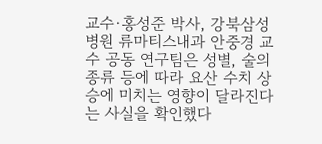교수·홍성준 박사, 강북삼성병원 류마티스내과 안중경 교수 공동 연구팀은 성별, 술의 종류 등에 따라 요산 수치 상승에 미치는 영향이 달라진다는 사실을 확인했다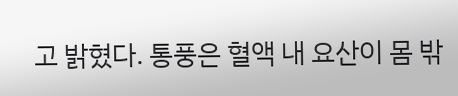고 밝혔다. 통풍은 혈액 내 요산이 몸 밖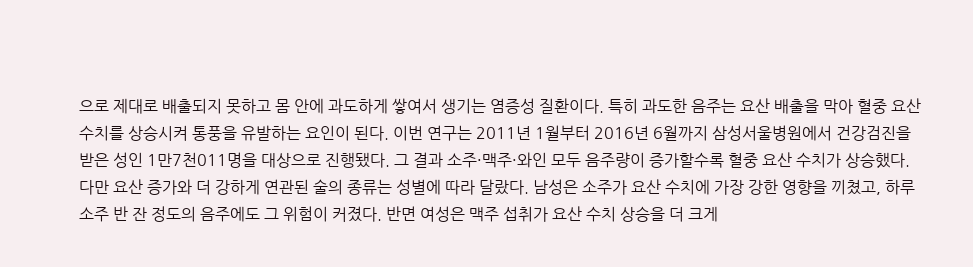으로 제대로 배출되지 못하고 몸 안에 과도하게 쌓여서 생기는 염증성 질환이다. 특히 과도한 음주는 요산 배출을 막아 혈중 요산 수치를 상승시켜 통풍을 유발하는 요인이 된다. 이번 연구는 2011년 1월부터 2016년 6월까지 삼성서울병원에서 건강검진을 받은 성인 1만7천011명을 대상으로 진행됐다. 그 결과 소주·맥주·와인 모두 음주량이 증가할수록 혈중 요산 수치가 상승했다. 다만 요산 증가와 더 강하게 연관된 술의 종류는 성별에 따라 달랐다. 남성은 소주가 요산 수치에 가장 강한 영향을 끼쳤고, 하루 소주 반 잔 정도의 음주에도 그 위험이 커졌다. 반면 여성은 맥주 섭취가 요산 수치 상승을 더 크게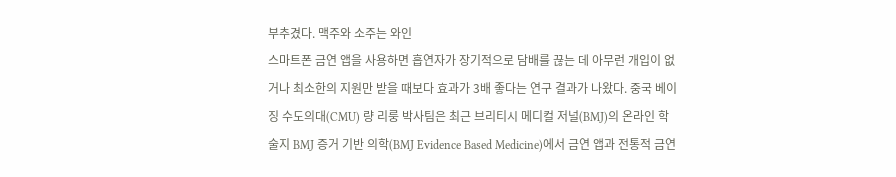부추겼다. 맥주와 소주는 와인
스마트폰 금연 앱을 사용하면 흡연자가 장기적으로 담배를 끊는 데 아무런 개입이 없거나 최소한의 지원만 받을 때보다 효과가 3배 좋다는 연구 결과가 나왔다. 중국 베이징 수도의대(CMU) 량 리룽 박사팀은 최근 브리티시 메디컬 저널(BMJ)의 온라인 학술지 BMJ 증거 기반 의학(BMJ Evidence Based Medicine)에서 금연 앱과 전통적 금연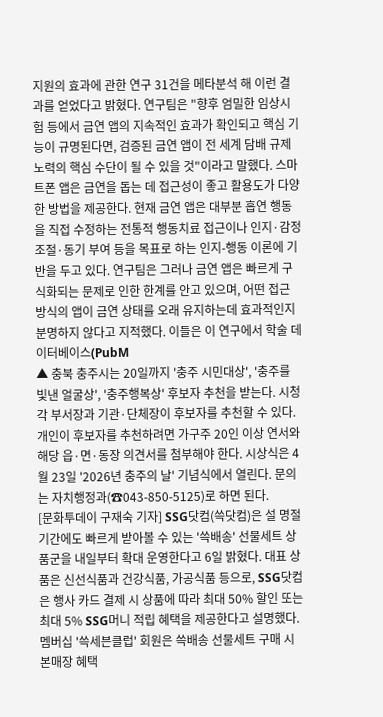지원의 효과에 관한 연구 31건을 메타분석 해 이런 결과를 얻었다고 밝혔다. 연구팀은 "향후 엄밀한 임상시험 등에서 금연 앱의 지속적인 효과가 확인되고 핵심 기능이 규명된다면, 검증된 금연 앱이 전 세계 담배 규제 노력의 핵심 수단이 될 수 있을 것"이라고 말했다. 스마트폰 앱은 금연을 돕는 데 접근성이 좋고 활용도가 다양한 방법을 제공한다. 현재 금연 앱은 대부분 흡연 행동을 직접 수정하는 전통적 행동치료 접근이나 인지·감정 조절·동기 부여 등을 목표로 하는 인지-행동 이론에 기반을 두고 있다. 연구팀은 그러나 금연 앱은 빠르게 구식화되는 문제로 인한 한계를 안고 있으며, 어떤 접근 방식의 앱이 금연 상태를 오래 유지하는데 효과적인지 분명하지 않다고 지적했다. 이들은 이 연구에서 학술 데이터베이스(PubM
▲ 충북 충주시는 20일까지 '충주 시민대상', '충주를 빛낸 얼굴상', '충주행복상' 후보자 추천을 받는다. 시청 각 부서장과 기관·단체장이 후보자를 추천할 수 있다. 개인이 후보자를 추천하려면 가구주 20인 이상 연서와 해당 읍·면·동장 의견서를 첨부해야 한다. 시상식은 4월 23일 '2026년 충주의 날' 기념식에서 열린다. 문의는 자치행정과(☎043-850-5125)로 하면 된다.
[문화투데이 구재숙 기자] SSG닷컴(쓱닷컴)은 설 명절 기간에도 빠르게 받아볼 수 있는 '쓱배송' 선물세트 상품군을 내일부터 확대 운영한다고 6일 밝혔다. 대표 상품은 신선식품과 건강식품, 가공식품 등으로, SSG닷컴은 행사 카드 결제 시 상품에 따라 최대 50% 할인 또는 최대 5% SSG머니 적립 혜택을 제공한다고 설명했다. 멤버십 '쓱세븐클럽' 회원은 쓱배송 선물세트 구매 시 본매장 혜택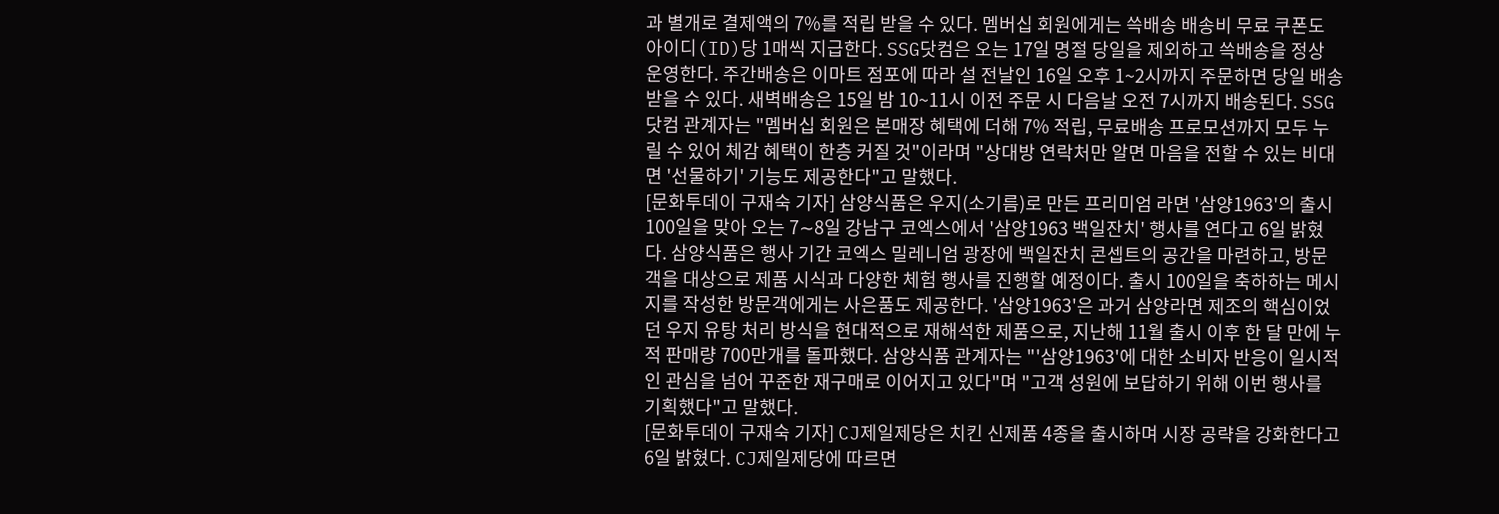과 별개로 결제액의 7%를 적립 받을 수 있다. 멤버십 회원에게는 쓱배송 배송비 무료 쿠폰도 아이디(ID)당 1매씩 지급한다. SSG닷컴은 오는 17일 명절 당일을 제외하고 쓱배송을 정상 운영한다. 주간배송은 이마트 점포에 따라 설 전날인 16일 오후 1~2시까지 주문하면 당일 배송받을 수 있다. 새벽배송은 15일 밤 10~11시 이전 주문 시 다음날 오전 7시까지 배송된다. SSG닷컴 관계자는 "멤버십 회원은 본매장 혜택에 더해 7% 적립, 무료배송 프로모션까지 모두 누릴 수 있어 체감 혜택이 한층 커질 것"이라며 "상대방 연락처만 알면 마음을 전할 수 있는 비대면 '선물하기' 기능도 제공한다"고 말했다.
[문화투데이 구재숙 기자] 삼양식품은 우지(소기름)로 만든 프리미엄 라면 '삼양1963'의 출시 100일을 맞아 오는 7∼8일 강남구 코엑스에서 '삼양1963 백일잔치' 행사를 연다고 6일 밝혔다. 삼양식품은 행사 기간 코엑스 밀레니엄 광장에 백일잔치 콘셉트의 공간을 마련하고, 방문객을 대상으로 제품 시식과 다양한 체험 행사를 진행할 예정이다. 출시 100일을 축하하는 메시지를 작성한 방문객에게는 사은품도 제공한다. '삼양1963'은 과거 삼양라면 제조의 핵심이었던 우지 유탕 처리 방식을 현대적으로 재해석한 제품으로, 지난해 11월 출시 이후 한 달 만에 누적 판매량 700만개를 돌파했다. 삼양식품 관계자는 "'삼양1963'에 대한 소비자 반응이 일시적인 관심을 넘어 꾸준한 재구매로 이어지고 있다"며 "고객 성원에 보답하기 위해 이번 행사를 기획했다"고 말했다.
[문화투데이 구재숙 기자] CJ제일제당은 치킨 신제품 4종을 출시하며 시장 공략을 강화한다고 6일 밝혔다. CJ제일제당에 따르면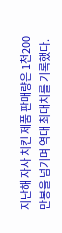지난해 자사 치킨 제품 판매량은 1천200만봉을 넘기며 역대 최대치를 기록했다.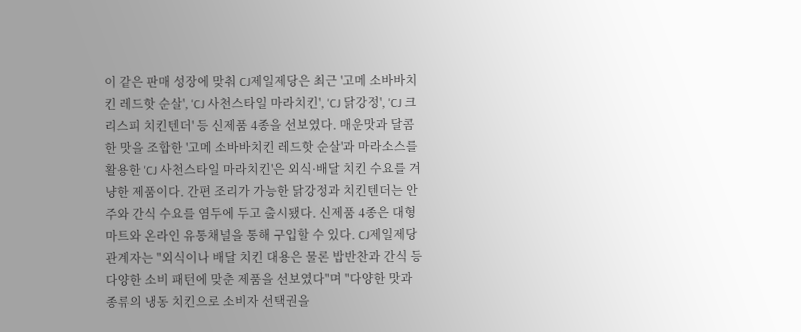이 같은 판매 성장에 맞춰 CJ제일제당은 최근 '고메 소바바치킨 레드핫 순살', 'CJ 사천스타일 마라치킨', 'CJ 닭강정', 'CJ 크리스피 치킨텐더' 등 신제품 4종을 선보였다. 매운맛과 달콤한 맛을 조합한 '고메 소바바치킨 레드핫 순살'과 마라소스를 활용한 'CJ 사천스타일 마라치킨'은 외식·배달 치킨 수요를 겨냥한 제품이다. 간편 조리가 가능한 닭강정과 치킨텐더는 안주와 간식 수요를 염두에 두고 출시됐다. 신제품 4종은 대형마트와 온라인 유통채널을 통해 구입할 수 있다. CJ제일제당 관계자는 "외식이나 배달 치킨 대용은 물론 밥반찬과 간식 등 다양한 소비 패턴에 맞춘 제품을 선보였다"며 "다양한 맛과 종류의 냉동 치킨으로 소비자 선택권을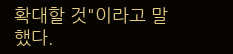확대할 것"이라고 말했다.